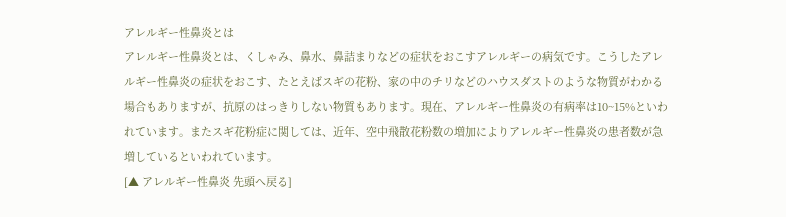アレルギー性鼻炎とは
アレルギー性鼻炎とは、くしゃみ、鼻水、鼻詰まりなどの症状をおこすアレルギーの病気です。こうしたアレルギー性鼻炎の症状をおこす、たとえばスギの花粉、家の中のチリなどのハウスダストのような物質がわかる場合もありますが、抗原のはっきりしない物質もあります。現在、アレルギー性鼻炎の有病率は10~15%といわれています。またスギ花粉症に関しては、近年、空中飛散花粉数の増加によりアレルギー性鼻炎の患者数が急増しているといわれています。
[▲ アレルギー性鼻炎 先頭へ戻る]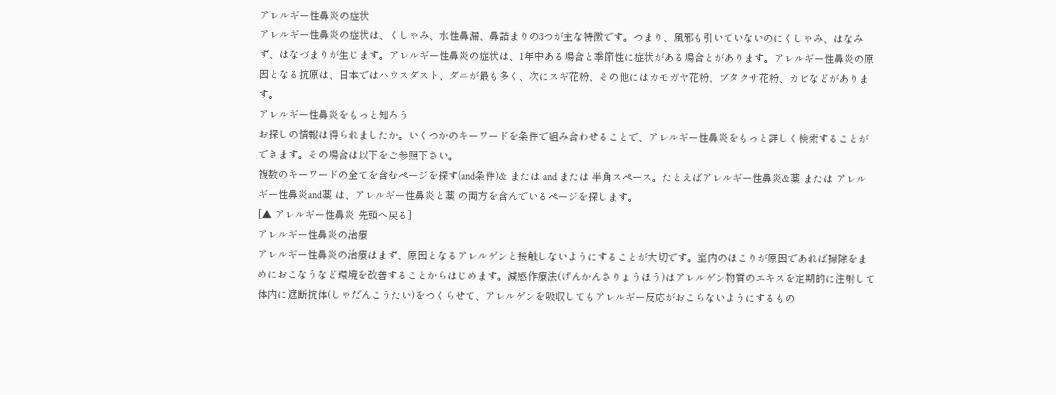アレルギー性鼻炎の症状
アレルギー性鼻炎の症状は、くしゃみ、水性鼻漏、鼻詰まりの3つが主な特徴です。つまり、風邪も引いていないのにくしゃみ、はなみず、はなづまりが生じます。アレルギー性鼻炎の症状は、1年中ある場合と季節性に症状がある場合とがあります。アレルギー性鼻炎の原因となる抗原は、日本ではハウスダスト、ダニが最も多く、次にスギ花粉、その他にはカモガヤ花粉、ブタクサ花粉、カビなどがあります。
アレルギー性鼻炎をもっと知ろう
お探しの情報は得られましたか。いくつかのキーワードを条件で組み合わせることで、アレルギー性鼻炎をもっと詳しく検索することができます。その場合は以下をご参照下さい。
複数のキーワードの全てを含むページを探す(and条件)& または and または 半角スペース。たとえばアレルギー性鼻炎&薬 または アレルギー性鼻炎and薬 は、アレルギー性鼻炎と薬 の両方を含んでいるページを探します。
[▲ アレルギー性鼻炎 先頭へ戻る]
アレルギー性鼻炎の治療
アレルギー性鼻炎の治療はまず、原因となるアレルゲンと接触しないようにすることが大切です。室内のほこりが原因であれば掃除をまめにおこなうなど環境を改善することからはじめます。減感作療法(げんかんさりょうほう)はアレルゲン物質のエキスを定期的に注射して体内に遮断抗体(しゃだんこうたい)をつくらせて、アレルゲンを吸収してもアレルギー反応がおこらないようにするもの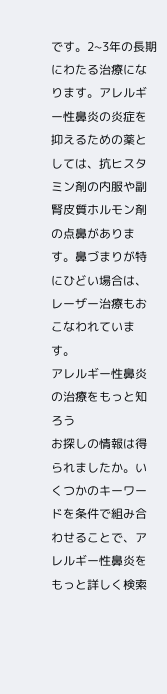です。2~3年の長期にわたる治療になります。アレルギー性鼻炎の炎症を抑えるための薬としては、抗ヒスタミン剤の内服や副腎皮質ホルモン剤の点鼻があります。鼻づまりが特にひどい場合は、レーザー治療もおこなわれています。
アレルギー性鼻炎の治療をもっと知ろう
お探しの情報は得られましたか。いくつかのキーワードを条件で組み合わせることで、アレルギー性鼻炎をもっと詳しく検索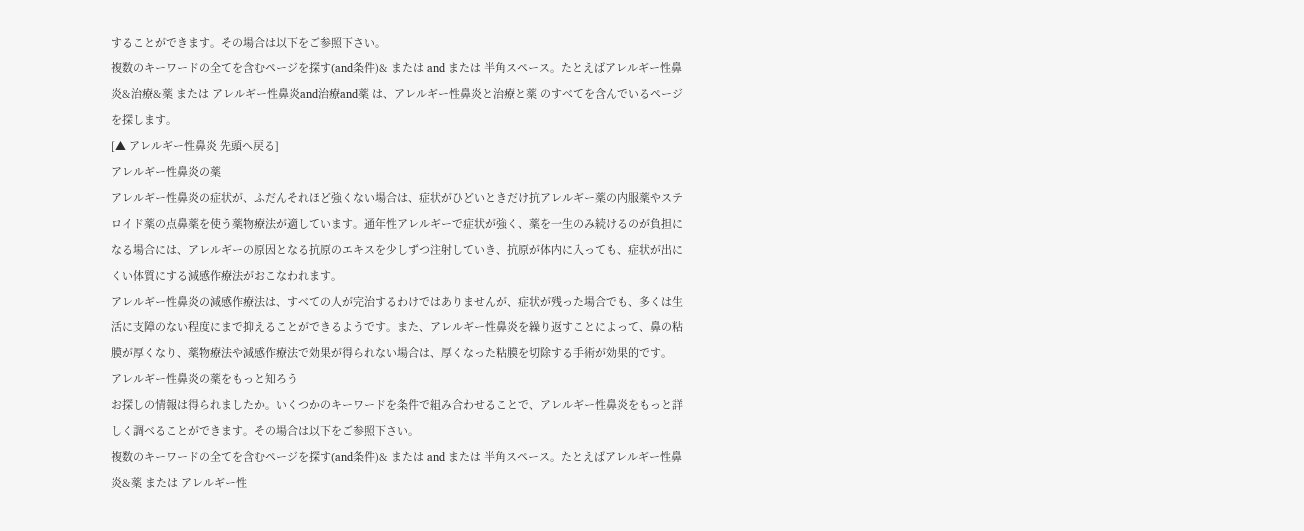することができます。その場合は以下をご参照下さい。
複数のキーワードの全てを含むページを探す(and条件)& または and または 半角スペース。たとえばアレルギー性鼻炎&治療&薬 または アレルギー性鼻炎and治療and薬 は、アレルギー性鼻炎と治療と薬 のすべてを含んでいるページを探します。
[▲ アレルギー性鼻炎 先頭へ戻る]
アレルギー性鼻炎の薬
アレルギー性鼻炎の症状が、ふだんそれほど強くない場合は、症状がひどいときだけ抗アレルギー薬の内服薬やステロイド薬の点鼻薬を使う薬物療法が適しています。通年性アレルギーで症状が強く、薬を一生のみ続けるのが負担になる場合には、アレルギーの原因となる抗原のエキスを少しずつ注射していき、抗原が体内に入っても、症状が出にくい体質にする減感作療法がおこなわれます。
アレルギー性鼻炎の減感作療法は、すべての人が完治するわけではありませんが、症状が残った場合でも、多くは生活に支障のない程度にまで抑えることができるようです。また、アレルギー性鼻炎を繰り返すことによって、鼻の粘膜が厚くなり、薬物療法や減感作療法で効果が得られない場合は、厚くなった粘膜を切除する手術が効果的です。
アレルギー性鼻炎の薬をもっと知ろう
お探しの情報は得られましたか。いくつかのキーワードを条件で組み合わせることで、アレルギー性鼻炎をもっと詳しく調べることができます。その場合は以下をご参照下さい。
複数のキーワードの全てを含むページを探す(and条件)& または and または 半角スペース。たとえばアレルギー性鼻炎&薬 または アレルギー性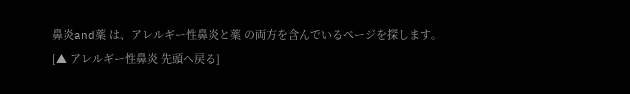鼻炎and薬 は、アレルギー性鼻炎と薬 の両方を含んでいるページを探します。
[▲ アレルギー性鼻炎 先頭へ戻る]